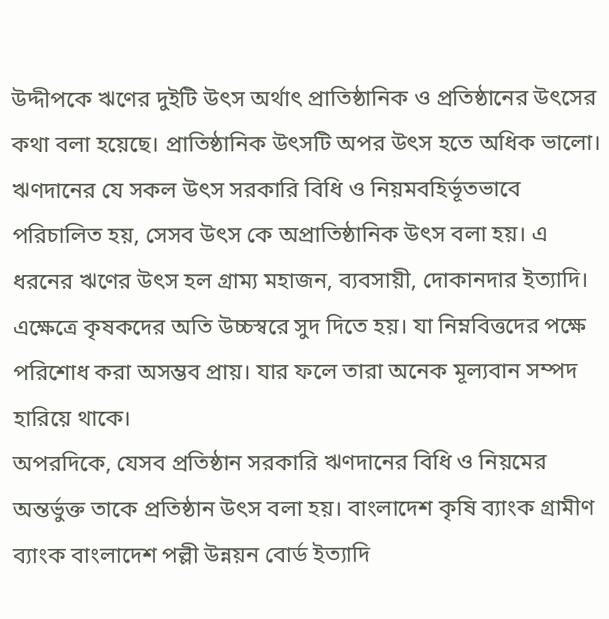উদ্দীপকে ঋণের দুইটি উৎস অর্থাৎ প্রাতিষ্ঠানিক ও প্রতিষ্ঠানের উৎসের কথা বলা হয়েছে। প্রাতিষ্ঠানিক উৎসটি অপর উৎস হতে অধিক ভালো।
ঋণদানের যে সকল উৎস সরকারি বিধি ও নিয়মবহির্ভূতভাবে পরিচালিত হয়, সেসব উৎস কে অপ্রাতিষ্ঠানিক উৎস বলা হয়। এ ধরনের ঋণের উৎস হল গ্রাম্য মহাজন, ব্যবসায়ী, দোকানদার ইত্যাদি। এক্ষেত্রে কৃষকদের অতি উচ্চস্বরে সুদ দিতে হয়। যা নিম্নবিত্তদের পক্ষে পরিশোধ করা অসম্ভব প্রায়। যার ফলে তারা অনেক মূল্যবান সম্পদ হারিয়ে থাকে।
অপরদিকে, যেসব প্রতিষ্ঠান সরকারি ঋণদানের বিধি ও নিয়মের অন্তর্ভুক্ত তাকে প্রতিষ্ঠান উৎস বলা হয়। বাংলাদেশ কৃষি ব্যাংক গ্রামীণ ব্যাংক বাংলাদেশ পল্লী উন্নয়ন বোর্ড ইত্যাদি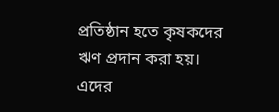প্রতিষ্ঠান হতে কৃষকদের ঋণ প্রদান করা হয়। এদের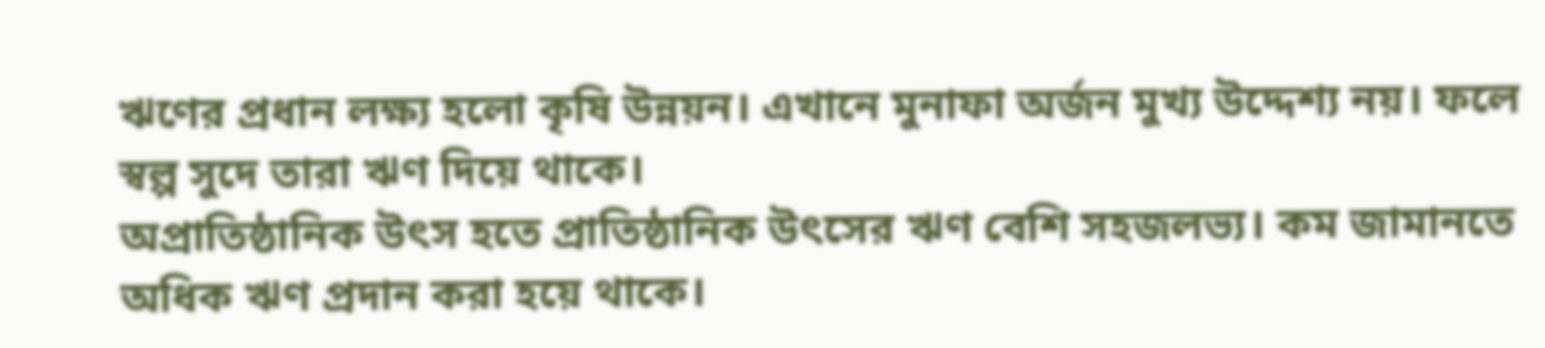ঋণের প্রধান লক্ষ্য হলো কৃষি উন্নয়ন। এখানে মুনাফা অর্জন মুখ্য উদ্দেশ্য নয়। ফলে স্বল্প সুদে তারা ঋণ দিয়ে থাকে।
অপ্রাতিষ্ঠানিক উৎস হতে প্রাতিষ্ঠানিক উৎসের ঋণ বেশি সহজলভ্য। কম জামানতে অধিক ঋণ প্রদান করা হয়ে থাকে।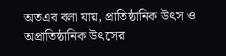অতএব বলা যায়, প্রাতিষ্ঠানিক উৎস ও অপ্রাতিষ্ঠানিক উৎসের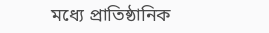মধ্যে প্রাতিষ্ঠানিক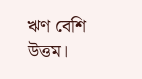ঋণ বেশি উত্তম।